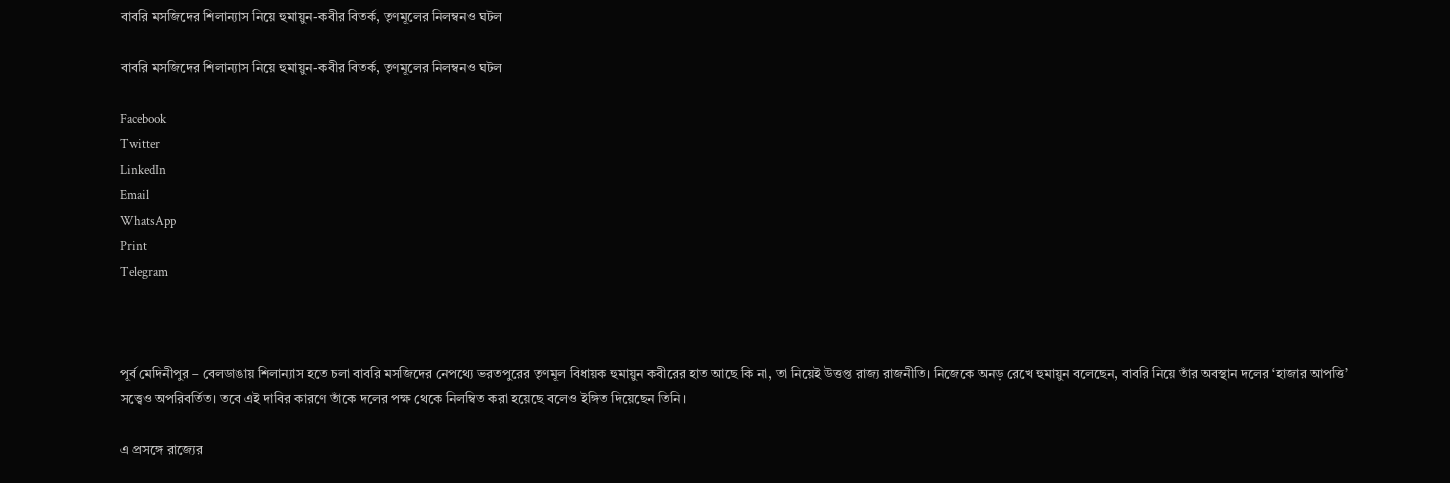বাবরি মসজিদের শিলান্যাস নিয়ে হুমায়ুন-কবীর বিতর্ক, তৃণমূলের নিলম্বনও ঘটল

বাবরি মসজিদের শিলান্যাস নিয়ে হুমায়ুন-কবীর বিতর্ক, তৃণমূলের নিলম্বনও ঘটল

Facebook
Twitter
LinkedIn
Email
WhatsApp
Print
Telegram



পূর্ব মেদিনীপুর – বেলডাঙায় শিলান্যাস হতে চলা বাবরি মসজিদের নেপথ্যে ভরতপুরের তৃণমূল বিধায়ক হুমায়ুন কবীরের হাত আছে কি না, তা নিয়েই উত্তপ্ত রাজ্য রাজনীতি। নিজেকে অনড় রেখে হুমায়ুন বলেছেন, বাবরি নিয়ে তাঁর অবস্থান দলের ‘হাজার আপত্তি’ সত্ত্বেও অপরিবর্তিত। তবে এই দাবির কারণে তাঁকে দলের পক্ষ থেকে নিলম্বিত করা হয়েছে বলেও ইঙ্গিত দিয়েছেন তিনি।

এ প্রসঙ্গে রাজ্যের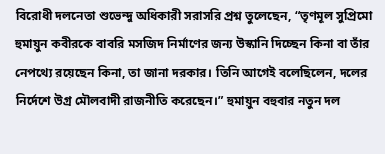বিরোধী দলনেতা শুভেন্দু অধিকারী সরাসরি প্রশ্ন তুলেছেন, “তৃণমূল সুপ্রিমো হুমায়ুন কবীরকে বাবরি মসজিদ নির্মাণের জন্য উস্কানি দিচ্ছেন কিনা বা তাঁর নেপথ্যে রয়েছেন কিনা, তা জানা দরকার। তিনি আগেই বলেছিলেন, দলের নির্দেশে উগ্র মৌলবাদী রাজনীতি করেছেন।” হুমায়ুন বহুবার নতুন দল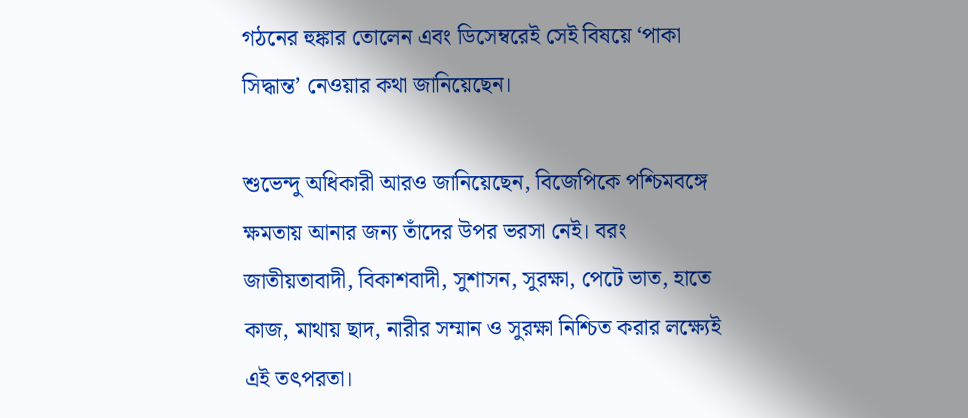গঠনের হুঙ্কার তোলেন এবং ডিসেম্বরেই সেই বিষয়ে ‘পাকা সিদ্ধান্ত’ নেওয়ার কথা জানিয়েছেন।

শুভেন্দু অধিকারী আরও জানিয়েছেন, বিজেপিকে পশ্চিমবঙ্গে ক্ষমতায় আনার জন্য তাঁদের উপর ভরসা নেই। বরং জাতীয়তাবাদী, বিকাশবাদী, সুশাসন, সুরক্ষা, পেটে ভাত, হাতে কাজ, মাথায় ছাদ, নারীর সম্মান ও সুরক্ষা নিশ্চিত করার লক্ষ্যেই এই তৎপরতা।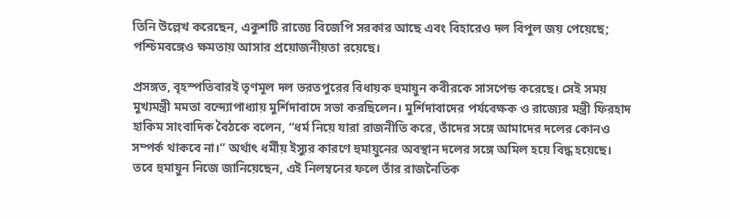তিনি উল্লেখ করেছেন, একুশটি রাজ্যে বিজেপি সরকার আছে এবং বিহারেও দল বিপুল জয় পেয়েছে; পশ্চিমবঙ্গেও ক্ষমতায় আসার প্রয়োজনীয়তা রয়েছে।

প্রসঙ্গত, বৃহস্পতিবারই তৃণমূল দল ভরতপুরের বিধায়ক হুমায়ুন কবীরকে সাসপেন্ড করেছে। সেই সময় মুখ্যমন্ত্রী মমতা বন্দ্যোপাধ্যায় মুর্শিদাবাদে সভা করছিলেন। মুর্শিদাবাদের পর্যবেক্ষক ও রাজ্যের মন্ত্রী ফিরহাদ হাকিম সাংবাদিক বৈঠকে বলেন, “ধর্ম নিয়ে যারা রাজনীতি করে, তাঁদের সঙ্গে আমাদের দলের কোনও সম্পর্ক থাকবে না।” অর্থাৎ ধর্মীয় ইস্যুর কারণে হুমায়ুনের অবস্থান দলের সঙ্গে অমিল হয়ে বিদ্ধ হয়েছে। তবে হুমায়ুন নিজে জানিয়েছেন, এই নিলম্বনের ফলে তাঁর রাজনৈতিক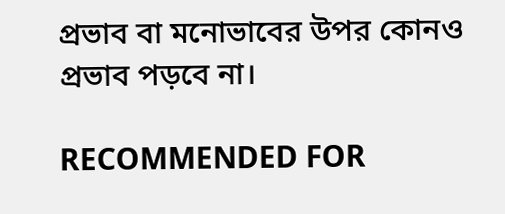প্রভাব বা মনোভাবের উপর কোনও প্রভাব পড়বে না।

RECOMMENDED FOR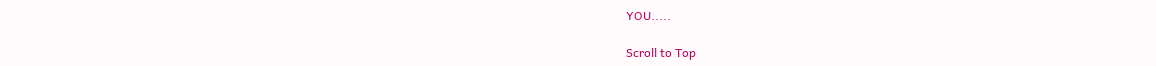YOU.....

Scroll to Top